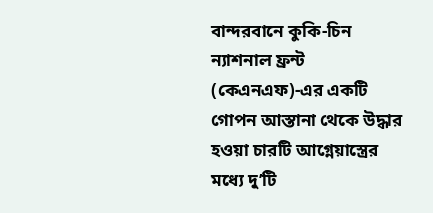বান্দরবানে কুকি-চিন ন্যাশনাল ফ্রন্ট (কেএনএফ)-এর একটি গোপন আস্তানা থেকে উদ্ধার হওয়া চারটি আগ্নেয়াস্ত্রের মধ্যে দু’টি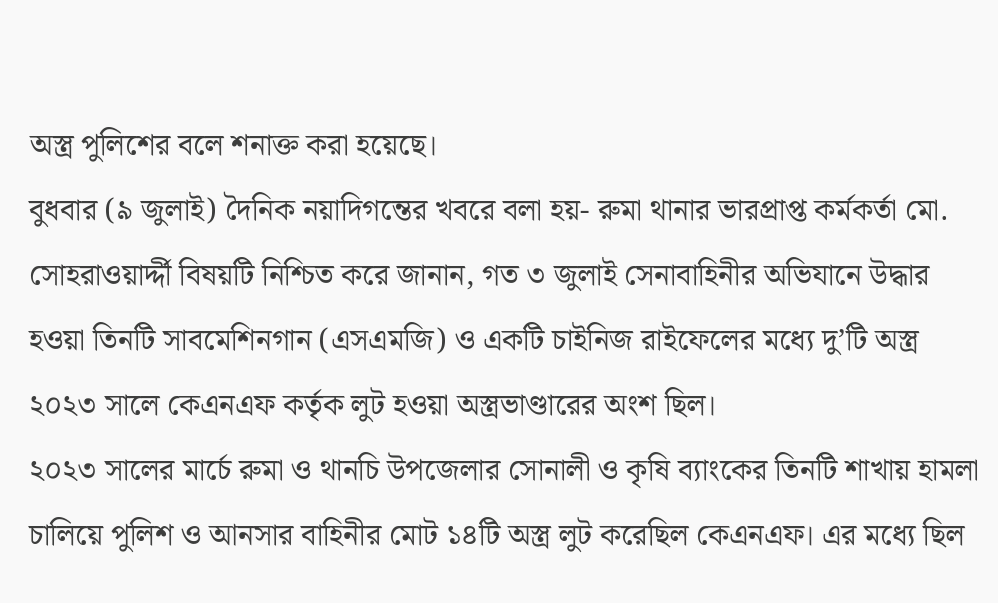অস্ত্র পুলিশের বলে শনাক্ত করা হয়েছে।
বুধবার (৯ জুলাই) দৈনিক নয়াদিগন্তের খবরে বলা হয়- রুমা থানার ভারপ্রাপ্ত কর্মকর্তা মো. সোহরাওয়ার্দ্দী বিষয়টি নিশ্চিত করে জানান, গত ৩ জুলাই সেনাবাহিনীর অভিযানে উদ্ধার হওয়া তিনটি সাবমেশিনগান (এসএমজি) ও একটি চাইনিজ রাইফেলের মধ্যে দু’টি অস্ত্র ২০২৩ সালে কেএনএফ কর্তৃক লুট হওয়া অস্ত্রভাণ্ডারের অংশ ছিল।
২০২৩ সালের মার্চে রুমা ও থানচি উপজেলার সোনালী ও কৃষি ব্যাংকের তিনটি শাখায় হামলা চালিয়ে পুলিশ ও আনসার বাহিনীর মোট ১৪টি অস্ত্র লুট করেছিল কেএনএফ। এর মধ্যে ছিল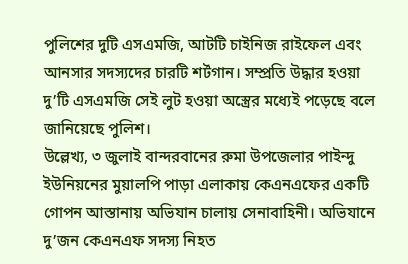পুলিশের দুটি এসএমজি, আটটি চাইনিজ রাইফেল এবং আনসার সদস্যদের চারটি শর্টগান। সম্প্রতি উদ্ধার হওয়া দু’টি এসএমজি সেই লুট হওয়া অস্ত্রের মধ্যেই পড়েছে বলে জানিয়েছে পুলিশ।
উল্লেখ্য, ৩ জুলাই বান্দরবানের রুমা উপজেলার পাইন্দু ইউনিয়নের মুয়ালপি পাড়া এলাকায় কেএনএফের একটি গোপন আস্তানায় অভিযান চালায় সেনাবাহিনী। অভিযানে দু’জন কেএনএফ সদস্য নিহত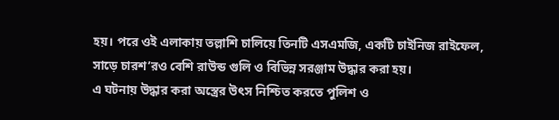হয়। পরে ওই এলাকায় তল্লাশি চালিয়ে তিনটি এসএমজি, একটি চাইনিজ রাইফেল, সাড়ে চারশ’রও বেশি রাউন্ড গুলি ও বিভিন্ন সরঞ্জাম উদ্ধার করা হয়।
এ ঘটনায় উদ্ধার করা অস্ত্রের উৎস নিশ্চিত করতে পুলিশ ও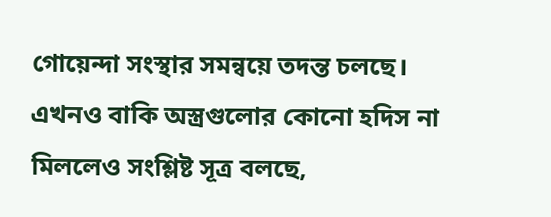গোয়েন্দা সংস্থার সমন্বয়ে তদন্ত চলছে। এখনও বাকি অস্ত্রগুলোর কোনো হদিস না মিললেও সংশ্লিষ্ট সূত্র বলছে,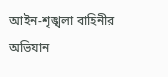আইন-শৃঙ্খলা বাহিনীর অভিযান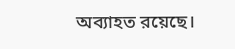অব্যাহত রয়েছে।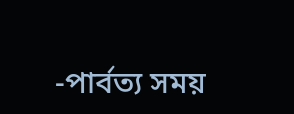-পার্বত্য সময়